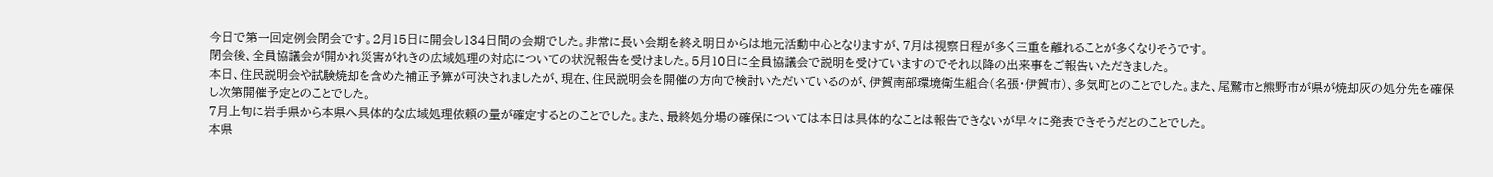今日で第一回定例会閉会です。2月15日に開会し134日間の会期でした。非常に長い会期を終え明日からは地元活動中心となりますが、7月は視察日程が多く三重を離れることが多くなりそうです。
閉会後、全員協議会が開かれ災害がれきの広域処理の対応についての状況報告を受けました。5月10日に全員協議会で説明を受けていますのでそれ以降の出来事をご報告いただきました。
本日、住民説明会や試験焼却を含めた補正予算が可決されましたが、現在、住民説明会を開催の方向で検討いただいているのが、伊賀南部環境衛生組合(名張・伊賀市)、多気町とのことでした。また、尾鷲市と熊野市が県が焼却灰の処分先を確保し次第開催予定とのことでした。
7月上旬に岩手県から本県へ具体的な広域処理依頼の量が確定するとのことでした。また、最終処分場の確保については本日は具体的なことは報告できないが早々に発表できそうだとのことでした。
本県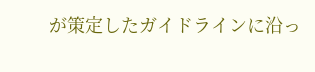が策定したガイドラインに沿っ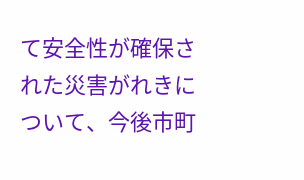て安全性が確保された災害がれきについて、今後市町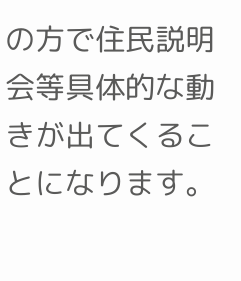の方で住民説明会等具体的な動きが出てくることになります。